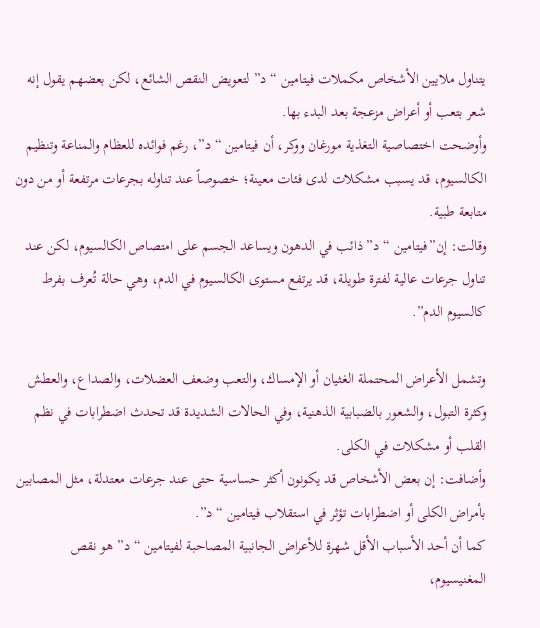يتناول ملايين الأشخاص مكملات فيتامين “د” لتعويض النقص الشائع، لكن بعضهم يقول إنه شعر بتعب أو أعراض مزعجة بعد البدء بها.
وأوضحت اختصاصية التغذية مورغان ووكر، أن فيتامين “د”، رغم فوائده للعظام والمناعة وتنظيم الكالسيوم، قد يسبب مشكلات لدى فئات معينة؛ خصوصاً عند تناوله بجرعات مرتفعة أو من دون متابعة طبية.
وقالت: إن”فيتامين “د” ذائب في الدهون ويساعد الجسم على امتصاص الكالسيوم، لكن عند تناول جرعات عالية لفترة طويلة، قد يرتفع مستوى الكالسيوم في الدم، وهي حالة تُعرف بفرط كالسيوم الدم”.

وتشمل الأعراض المحتملة الغثيان أو الإمساك، والتعب وضعف العضلات، والصداع، والعطش وكثرة التبول، والشعور بالضبابية الذهنية، وفي الحالات الشديدة قد تحدث اضطرابات في نظم القلب أو مشكلات في الكلى.
وأضافت: إن بعض الأشخاص قد يكونون أكثر حساسية حتى عند جرعات معتدلة، مثل المصابين بأمراض الكلى أو اضطرابات تؤثر في استقلاب فيتامين “د”.
كما أن أحد الأسباب الأقل شهرة للأعراض الجانبية المصاحبة لفيتامين “د” هو نقص المغنيسيوم،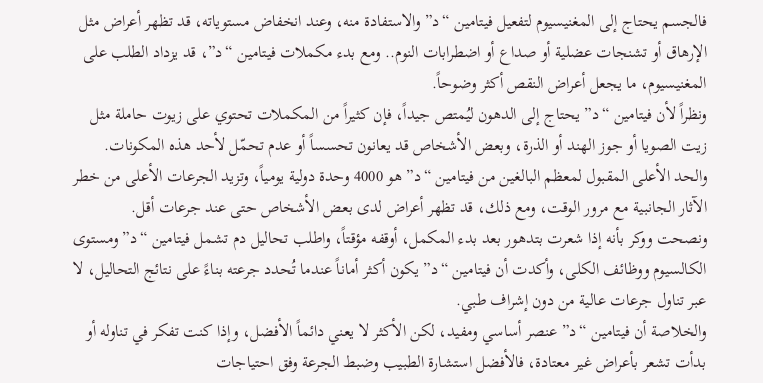فالجسم يحتاج إلى المغنيسيوم لتفعيل فيتامين “د” والاستفادة منه، وعند انخفاض مستوياته، قد تظهر أعراض مثل الإرهاق أو تشنجات عضلية أو صداع أو اضطرابات النوم.. ومع بدء مكملات فيتامين “د”، قد يزداد الطلب على المغنيسيوم، ما يجعل أعراض النقص أكثر وضوحاً.
ونظراً لأن فيتامين “د” يحتاج إلى الدهون ليُمتص جيداً، فإن كثيراً من المكملات تحتوي على زيوت حاملة مثل زيت الصويا أو جوز الهند أو الذرة، وبعض الأشخاص قد يعانون تحسساً أو عدم تحمّل لأحد هذه المكونات.
والحد الأعلى المقبول لمعظم البالغين من فيتامين “د” هو 4000 وحدة دولية يومياً، وتزيد الجرعات الأعلى من خطر الآثار الجانبية مع مرور الوقت، ومع ذلك، قد تظهر أعراض لدى بعض الأشخاص حتى عند جرعات أقل.
ونصحت ووكر بأنه إذا شعرت بتدهور بعد بدء المكمل، أوقفه مؤقتاً، واطلب تحاليل دم تشمل فيتامين “د” ومستوى الكالسيوم ووظائف الكلى، وأكدت أن فيتامين “د” يكون أكثر أماناً عندما تُحدد جرعته بناءً على نتائج التحاليل، لا عبر تناول جرعات عالية من دون إشراف طبي.
والخلاصة أن فيتامين “د” عنصر أساسي ومفيد، لكن الأكثر لا يعني دائماً الأفضل، وإذا كنت تفكر في تناوله أو بدأت تشعر بأعراض غير معتادة، فالأفضل استشارة الطبيب وضبط الجرعة وفق احتياجات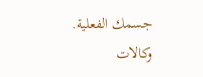جسمك الفعلية.
وكالات